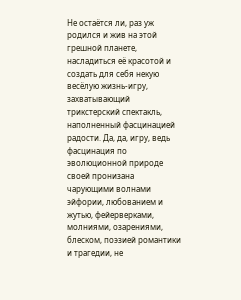Не остаётся ли, раз уж родился и жив на этой грешной планете, насладиться её красотой и создать для себя некую весёлую жизнь-игру, захватывающий трикстерский спектакль, наполненный фасцинацией радости. Да, да, игру, ведь фасцинация по эволюционной природе своей пронизана чарующими волнами эйфории, любованием и жутью, фейерверками, молниями, озарениями, блеском, поэзией романтики и трагедии, не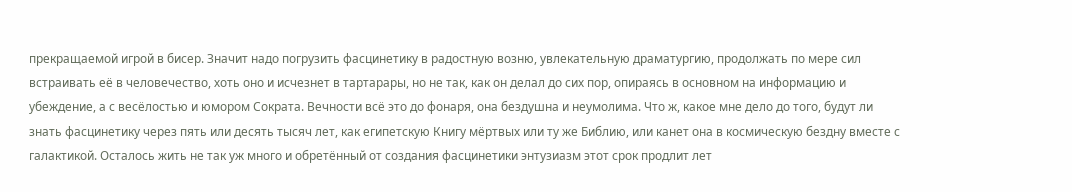прекращаемой игрой в бисер. Значит надо погрузить фасцинетику в радостную возню, увлекательную драматургию, продолжать по мере сил встраивать её в человечество, хоть оно и исчезнет в тартарары, но не так, как он делал до сих пор, опираясь в основном на информацию и убеждение, а с весёлостью и юмором Сократа. Вечности всё это до фонаря, она бездушна и неумолима. Что ж, какое мне дело до того, будут ли знать фасцинетику через пять или десять тысяч лет, как египетскую Книгу мёртвых или ту же Библию, или канет она в космическую бездну вместе с галактикой. Осталось жить не так уж много и обретённый от создания фасцинетики энтузиазм этот срок продлит лет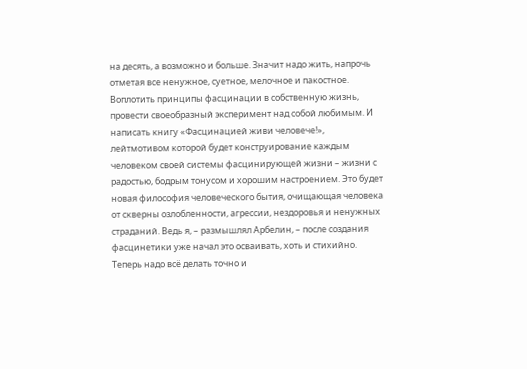на десять, а возможно и больше. Значит надо жить, напрочь отметая все ненужное, суетное, мелочное и пакостное. Воплотить принципы фасцинации в собственную жизнь, провести своеобразный эксперимент над собой любимым. И написать книгу «Фасцинацией живи человече!», лейтмотивом которой будет конструирование каждым человеком своей системы фасцинирующей жизни – жизни с радостью, бодрым тонусом и хорошим настроением. Это будет новая философия человеческого бытия, очищающая человека от скверны озлобленности, агрессии, нездоровья и ненужных страданий. Ведь я, – размышлял Арбелин, – после создания фасцинетики уже начал это осваивать, хоть и стихийно. Теперь надо всё делать точно и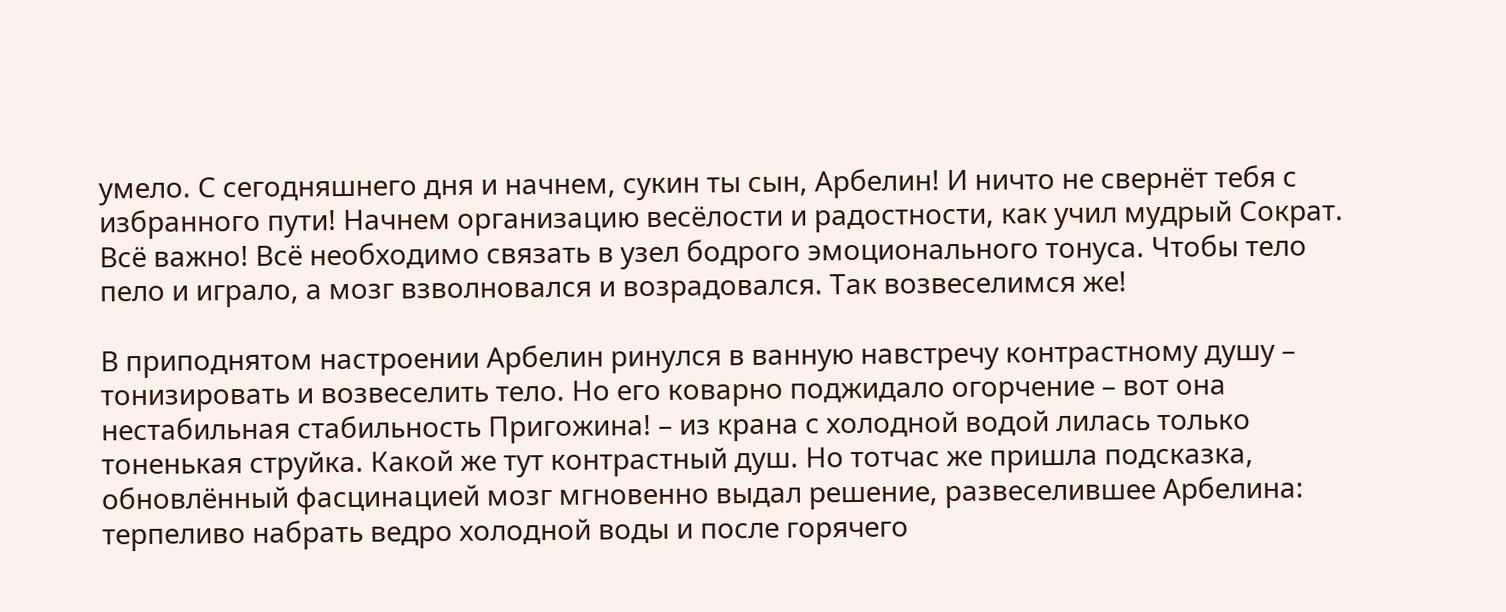умело. С сегодняшнего дня и начнем, сукин ты сын, Арбелин! И ничто не свернёт тебя с избранного пути! Начнем организацию весёлости и радостности, как учил мудрый Сократ. Всё важно! Всё необходимо связать в узел бодрого эмоционального тонуса. Чтобы тело пело и играло, а мозг взволновался и возрадовался. Так возвеселимся же!

В приподнятом настроении Арбелин ринулся в ванную навстречу контрастному душу – тонизировать и возвеселить тело. Но его коварно поджидало огорчение – вот она нестабильная стабильность Пригожина! – из крана с холодной водой лилась только тоненькая струйка. Какой же тут контрастный душ. Но тотчас же пришла подсказка, обновлённый фасцинацией мозг мгновенно выдал решение, развеселившее Арбелина: терпеливо набрать ведро холодной воды и после горячего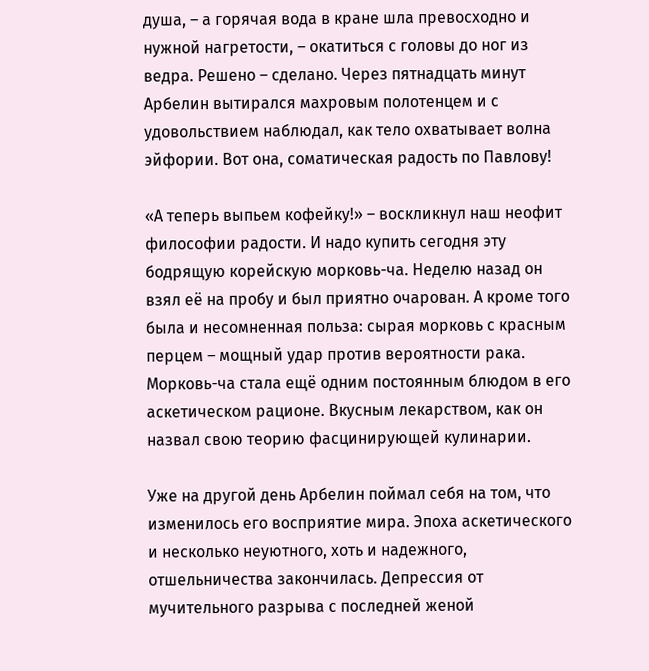душа, – а горячая вода в кране шла превосходно и нужной нагретости, – окатиться с головы до ног из ведра. Решено – сделано. Через пятнадцать минут Арбелин вытирался махровым полотенцем и с удовольствием наблюдал, как тело охватывает волна эйфории. Вот она, соматическая радость по Павлову!

«А теперь выпьем кофейку!» – воскликнул наш неофит философии радости. И надо купить сегодня эту бодрящую корейскую морковь-ча. Неделю назад он взял её на пробу и был приятно очарован. А кроме того была и несомненная польза: сырая морковь с красным перцем – мощный удар против вероятности рака. Морковь-ча стала ещё одним постоянным блюдом в его аскетическом рационе. Вкусным лекарством, как он назвал свою теорию фасцинирующей кулинарии.

Уже на другой день Арбелин поймал себя на том, что изменилось его восприятие мира. Эпоха аскетического и несколько неуютного, хоть и надежного, отшельничества закончилась. Депрессия от мучительного разрыва с последней женой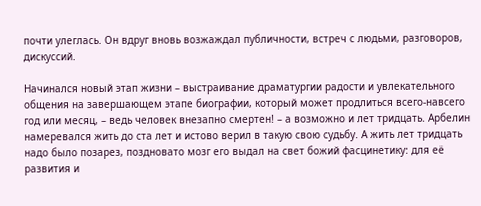почти улеглась. Он вдруг вновь возжаждал публичности, встреч с людьми, разговоров, дискуссий.

Начинался новый этап жизни – выстраивание драматургии радости и увлекательного общения на завершающем этапе биографии, который может продлиться всего-навсего год или месяц, – ведь человек внезапно смертен! – а возможно и лет тридцать. Арбелин намеревался жить до ста лет и истово верил в такую свою судьбу. А жить лет тридцать надо было позарез, поздновато мозг его выдал на свет божий фасцинетику: для её развития и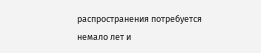распространения потребуется немало лет и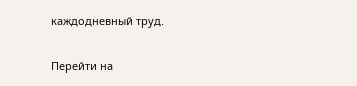каждодневный труд.

Перейти на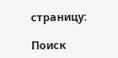страницу:

Поиск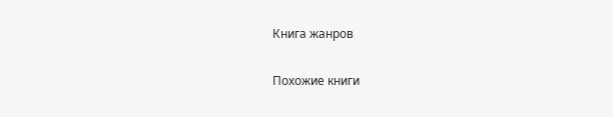Книга жанров

Похожие книги